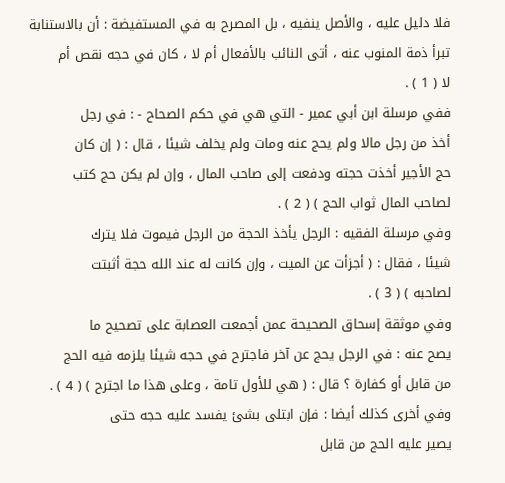فلا دليل عليه ، والأصل ينفيه ، بل المصرح به في المستفيضة : أن بالاستنابة
تبرأ ذمة المنوب عنه ، أتى النائب بالأفعال أم لا ، كان في حجه نقص أم
لا ( 1 ) .
ففي مرسلة ابن أبي عمير - التي هي في حكم الصحاح - : في رجل
أخذ من رجل مالا ولم يحج عنه ومات ولم يخلف شيئا ، قال : ( إن كان
حج الأجير أخذت حجته ودفعت إلى صاحب المال ، وإن لم يكن حج كتب
لصاحب المال ثواب الحج ) ( 2 ) .
وفي مرسلة الفقيه : الرجل يأخذ الحجة من الرجل فيموت فلا يترك
شيئا ، فقال : ( أجزأت عن الميت ، وإن كانت له عند الله حجة أثبتت
لصاحبه ) ( 3 ) .
وفي موثقة إسحاق الصحيحة عمن أجمعت العصابة على تصحيح ما
يصح عنه : في الرجل يحج عن آخر فاجترح في حجه شيئا يلزمه فيه الحج
من قابل أو كفارة ؟ قال : ( هي للأول تامة ، وعلى هذا ما اجترح ) ( 4 ) .
وفي أخرى كذلك أيضا : فإن ابتلى بشئ يفسد عليه حجه حتى
يصير عليه الحج من قابل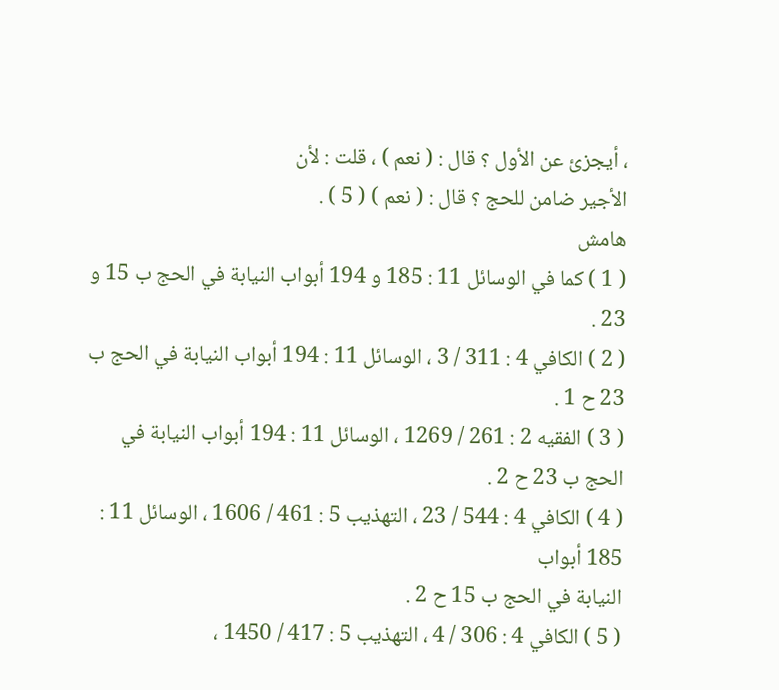، أيجزئ عن الأول ؟ قال : ( نعم ) ، قلت : لأن
الأجير ضامن للحج ؟ قال : ( نعم ) ( 5 ) .
هامش
( 1 ) كما في الوسائل 11 : 185 و 194 أبواب النيابة في الحج ب 15 و 23 .
( 2 ) الكافي 4 : 311 / 3 ، الوسائل 11 : 194 أبواب النيابة في الحج ب 23 ح 1 .
( 3 ) الفقيه 2 : 261 / 1269 ، الوسائل 11 : 194 أبواب النيابة في الحج ب 23 ح 2 .
( 4 ) الكافي 4 : 544 / 23 ، التهذيب 5 : 461 / 1606 ، الوسائل 11 : 185 أبواب
النيابة في الحج ب 15 ح 2 .
( 5 ) الكافي 4 : 306 / 4 ، التهذيب 5 : 417 / 1450 ،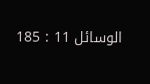الوسائل 11 : 185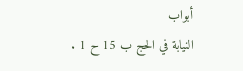أبواب
النيابة في الحج ب 15 ح 1 .